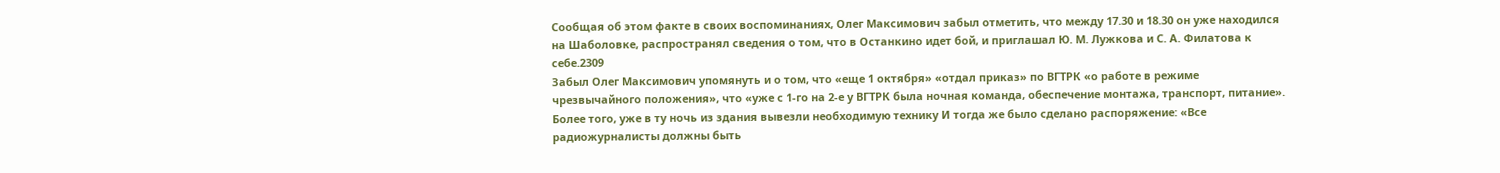Сообщая об этом факте в своих воспоминаниях, Олег Максимович забыл отметить, что между 17.30 и 18.30 он уже находился на Шаболовке, распространял сведения о том, что в Останкино идет бой, и приглашал Ю. М. Лужкова и С. А. Филатова к себе.2309
Забыл Олег Максимович упомянуть и о том, что «еще 1 октября» «отдал приказ» по ВГТРК «о работе в режиме чрезвычайного положения», что «уже с 1-го на 2-е у ВГТРК была ночная команда, обеспечение монтажа, транспорт, питание». Более того, уже в ту ночь из здания вывезли необходимую технику И тогда же было сделано распоряжение: «Все радиожурналисты должны быть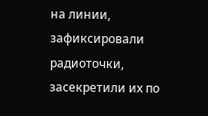на линии, зафиксировали радиоточки,
засекретили их по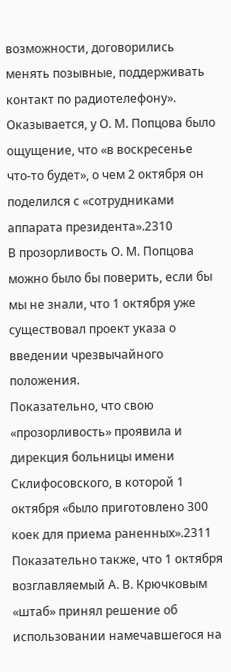возможности, договорились менять позывные, поддерживать контакт по радиотелефону». Оказывается, у О. М. Попцова было ощущение, что «в воскресенье что-то будет», о чем 2 октября он поделился с «сотрудниками аппарата президента».2310
В прозорливость О. М. Попцова можно было бы поверить, если бы мы не знали, что 1 октября уже существовал проект указа о введении чрезвычайного положения.
Показательно, что свою «прозорливость» проявила и дирекция больницы имени Склифосовского, в которой 1 октября «было приготовлено 300 коек для приема раненных».2311
Показательно также, что 1 октября возглавляемый А. В. Крючковым «штаб» принял решение об использовании намечавшегося на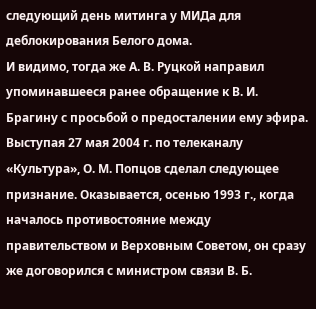следующий день митинга у МИДа для деблокирования Белого дома.
И видимо, тогда же А. В. Руцкой направил упоминавшееся ранее обращение к В. И. Брагину с просьбой о предосталении ему эфира.
Выступая 27 мая 2004 г. по телеканалу «Культура», О. М. Попцов сделал следующее признание. Оказывается, осенью 1993 г., когда началось противостояние между правительством и Верховным Советом, он сразу же договорился с министром связи В. Б.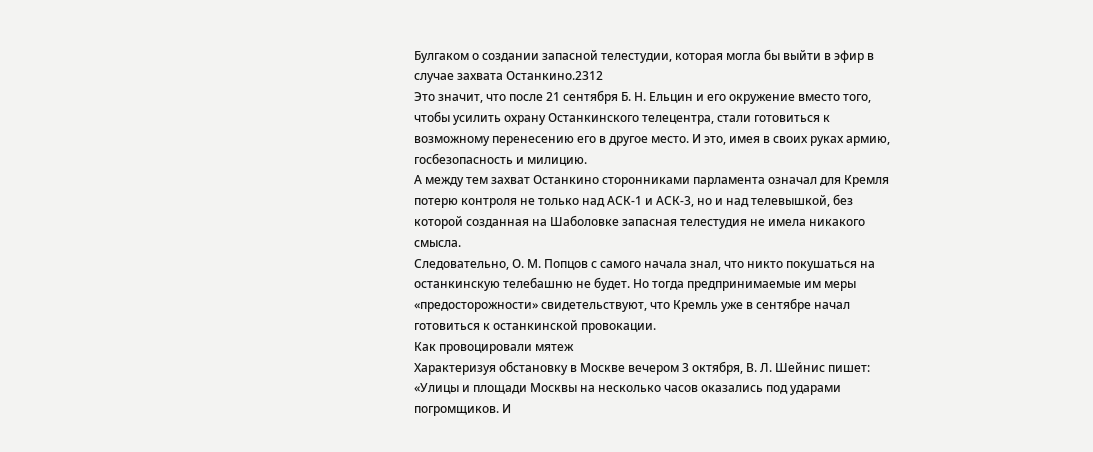Булгаком о создании запасной телестудии, которая могла бы выйти в эфир в случае захвата Останкино.2312
Это значит, что после 21 сентября Б. Н. Ельцин и его окружение вместо того, чтобы усилить охрану Останкинского телецентра, стали готовиться к возможному перенесению его в другое место. И это, имея в своих руках армию, госбезопасность и милицию.
А между тем захват Останкино сторонниками парламента означал для Кремля потерю контроля не только над АСК-1 и АСК-3, но и над телевышкой, без которой созданная на Шаболовке запасная телестудия не имела никакого смысла.
Следовательно, О. М. Попцов с самого начала знал, что никто покушаться на останкинскую телебашню не будет. Но тогда предпринимаемые им меры «предосторожности» свидетельствуют, что Кремль уже в сентябре начал готовиться к останкинской провокации.
Как провоцировали мятеж
Характеризуя обстановку в Москве вечером 3 октября, В. Л. Шейнис пишет: «Улицы и площади Москвы на несколько часов оказались под ударами погромщиков. И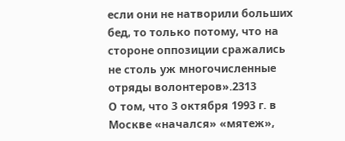если они не натворили больших бед, то только потому, что на стороне оппозиции сражались не столь уж многочисленные отряды волонтеров».2313
О том, что 3 октября 1993 г. в Москве «начался» «мятеж»,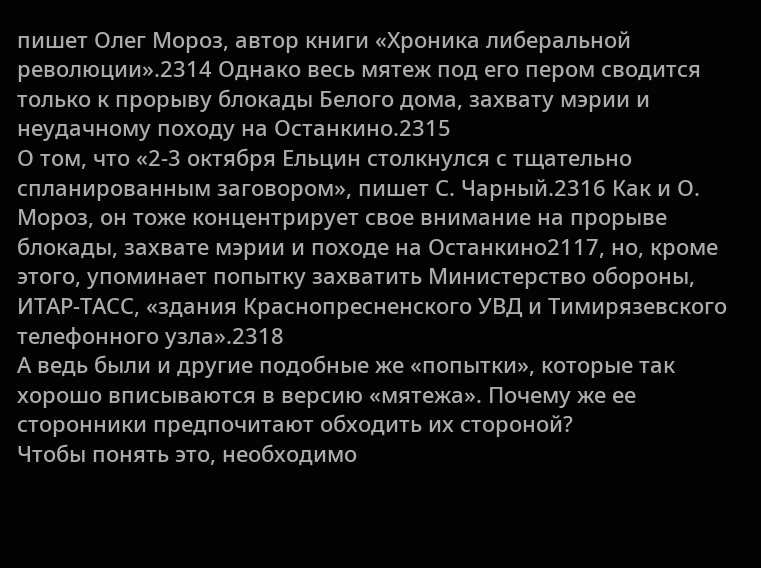пишет Олег Мороз, автор книги «Хроника либеральной революции».2314 Однако весь мятеж под его пером сводится только к прорыву блокады Белого дома, захвату мэрии и неудачному походу на Останкино.2315
О том, что «2-3 октября Ельцин столкнулся с тщательно спланированным заговором», пишет С. Чарный.2316 Как и О. Мороз, он тоже концентрирует свое внимание на прорыве блокады, захвате мэрии и походе на Останкино2117, но, кроме этого, упоминает попытку захватить Министерство обороны, ИТАР-ТАСС, «здания Краснопресненского УВД и Тимирязевского телефонного узла».2318
А ведь были и другие подобные же «попытки», которые так хорошо вписываются в версию «мятежа». Почему же ее сторонники предпочитают обходить их стороной?
Чтобы понять это, необходимо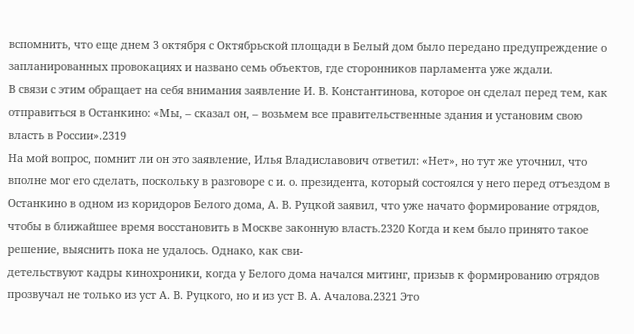вспомнить, что еще днем 3 октября с Октябрьской площади в Белый дом было передано предупреждение о запланированных провокациях и названо семь объектов, где сторонников парламента уже ждали.
В связи с этим обращает на себя внимания заявление И. В. Константинова, которое он сделал перед тем, как отправиться в Останкино: «Мы, – сказал он, – возьмем все правительственные здания и установим свою власть в России».2319
На мой вопрос, помнит ли он это заявление, Илья Владиславович ответил: «Нет», но тут же уточнил, что вполне мог его сделать, поскольку в разговоре с и. о. президента, который состоялся у него перед отъездом в Останкино в одном из коридоров Белого дома, А. В. Руцкой заявил, что уже начато формирование отрядов, чтобы в ближайшее время восстановить в Москве законную власть.2320 Когда и кем было принято такое решение, выяснить пока не удалось. Однако, как сви-
детельствуют кадры кинохроники, когда у Белого дома начался митинг, призыв к формированию отрядов прозвучал не только из уст А. В. Руцкого, но и из уст В. А. Ачалова.2321 Это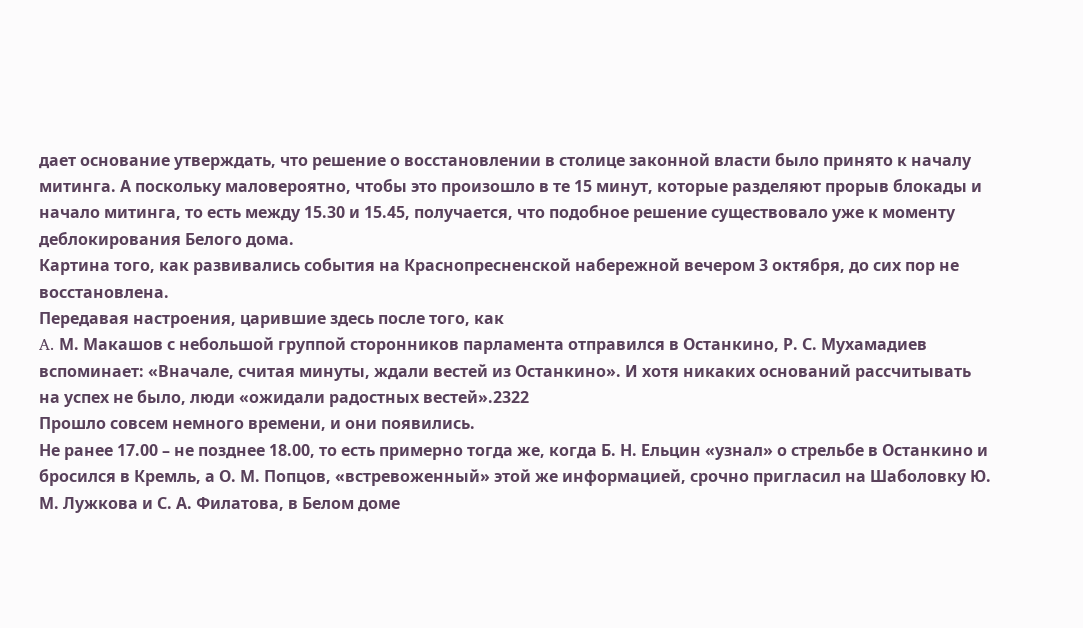дает основание утверждать, что решение о восстановлении в столице законной власти было принято к началу митинга. А поскольку маловероятно, чтобы это произошло в те 15 минут, которые разделяют прорыв блокады и начало митинга, то есть между 15.30 и 15.45, получается, что подобное решение существовало уже к моменту деблокирования Белого дома.
Картина того, как развивались события на Краснопресненской набережной вечером 3 октября, до сих пор не восстановлена.
Передавая настроения, царившие здесь после того, как
A. М. Макашов с небольшой группой сторонников парламента отправился в Останкино, Р. С. Мухамадиев вспоминает: «Вначале, считая минуты, ждали вестей из Останкино». И хотя никаких оснований рассчитывать на успех не было, люди «ожидали радостных вестей».2322
Прошло совсем немного времени, и они появились.
Не ранее 17.00 – не позднее 18.00, то есть примерно тогда же, когда Б. Н. Ельцин «узнал» о стрельбе в Останкино и бросился в Кремль, а О. М. Попцов, «встревоженный» этой же информацией, срочно пригласил на Шаболовку Ю. М. Лужкова и С. А. Филатова, в Белом доме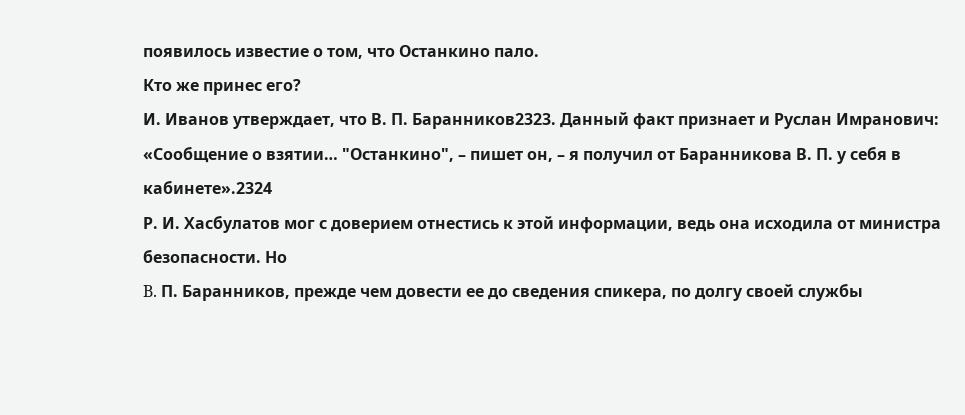появилось известие о том, что Останкино пало.
Кто же принес его?
И. Иванов утверждает, что В. П. Баранников2323. Данный факт признает и Руслан Имранович: «Сообщение о взятии… "Останкино", – пишет он, – я получил от Баранникова В. П. у себя в кабинете».2324
Р. И. Хасбулатов мог с доверием отнестись к этой информации, ведь она исходила от министра безопасности. Но
B. П. Баранников, прежде чем довести ее до сведения спикера, по долгу своей службы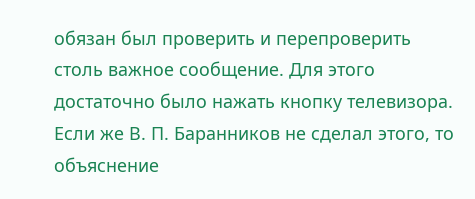обязан был проверить и перепроверить столь важное сообщение. Для этого достаточно было нажать кнопку телевизора. Если же В. П. Баранников не сделал этого, то объяснение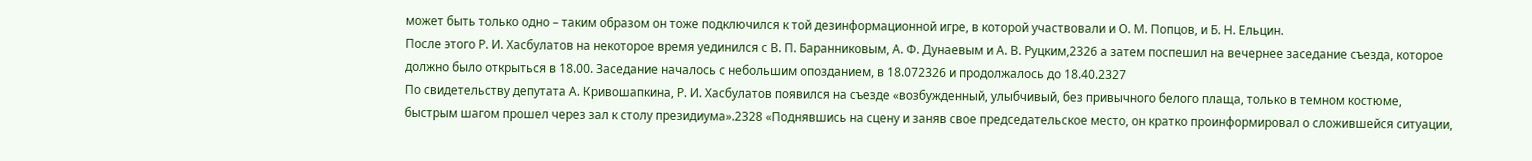может быть только одно – таким образом он тоже подключился к той дезинформационной игре, в которой участвовали и О. М. Попцов, и Б. Н. Ельцин.
После этого Р. И. Хасбулатов на некоторое время уединился с В. П. Баранниковым, А. Ф. Дунаевым и А. В. Руцким,2326 а затем поспешил на вечернее заседание съезда, которое должно было открыться в 18.00. Заседание началось с небольшим опозданием, в 18.072326 и продолжалось до 18.40.2327
По свидетельству депутата А. Кривошапкина, Р. И. Хасбулатов появился на съезде «возбужденный, улыбчивый, без привычного белого плаща, только в темном костюме, быстрым шагом прошел через зал к столу президиума».2328 «Поднявшись на сцену и заняв свое председательское место, он кратко проинформировал о сложившейся ситуации,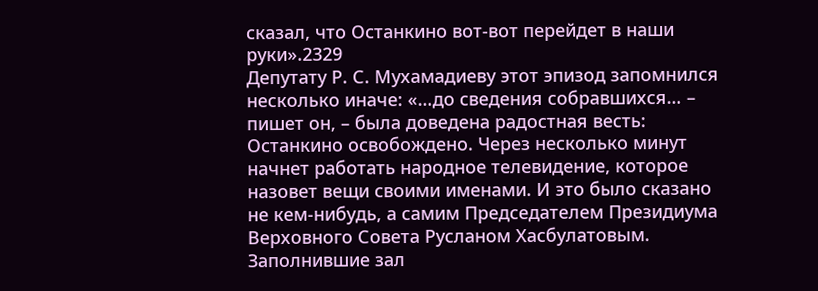сказал, что Останкино вот-вот перейдет в наши руки».2329
Депутату Р. С. Мухамадиеву этот эпизод запомнился несколько иначе: «…до сведения собравшихся… – пишет он, – была доведена радостная весть: Останкино освобождено. Через несколько минут начнет работать народное телевидение, которое назовет вещи своими именами. И это было сказано не кем-нибудь, а самим Председателем Президиума Верховного Совета Русланом Хасбулатовым. Заполнившие зал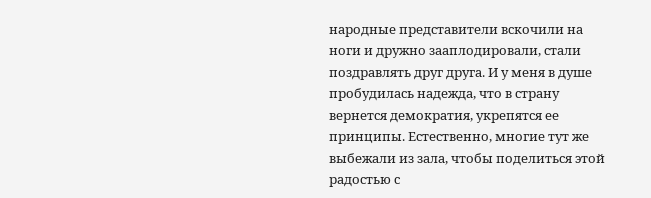народные представители вскочили на ноги и дружно зааплодировали, стали поздравлять друг друга. И у меня в душе пробудилась надежда, что в страну вернется демократия, укрепятся ее принципы. Естественно, многие тут же выбежали из зала, чтобы поделиться этой радостью с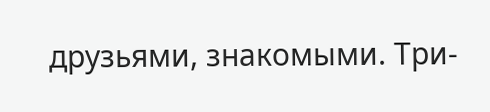друзьями, знакомыми. Три-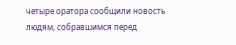четыре оратора сообщили новость людям, собравшимся перед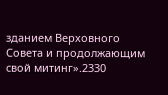зданием Верховного Совета и продолжающим свой митинг».2330